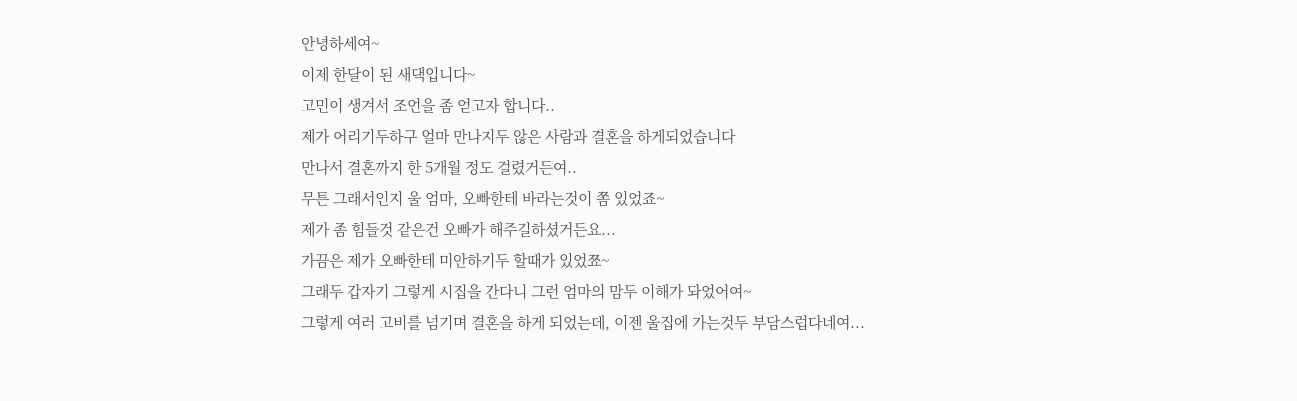안녕하세여~
이제 한달이 된 새댁입니다~
고민이 생겨서 조언을 좀 얻고자 합니다..
제가 어리기두하구 얼마 만나지두 않은 사람과 결혼을 하게되었습니다
만나서 결혼까지 한 5개월 정도 걸렸거든여..
무튼 그래서인지 울 엄마, 오빠한테 바라는것이 쫌 있었죠~
제가 좀 힘들것 같은건 오빠가 해주길하셨거든요...
가끔은 제가 오빠한테 미안하기두 할때가 있었쬬~
그래두 갑자기 그렇게 시집을 간다니 그런 엄마의 맘두 이해가 돠었어여~
그렇게 여러 고비를 넘기며 결혼을 하게 되었는데, 이젠 울집에 가는것두 부담스럽다네여...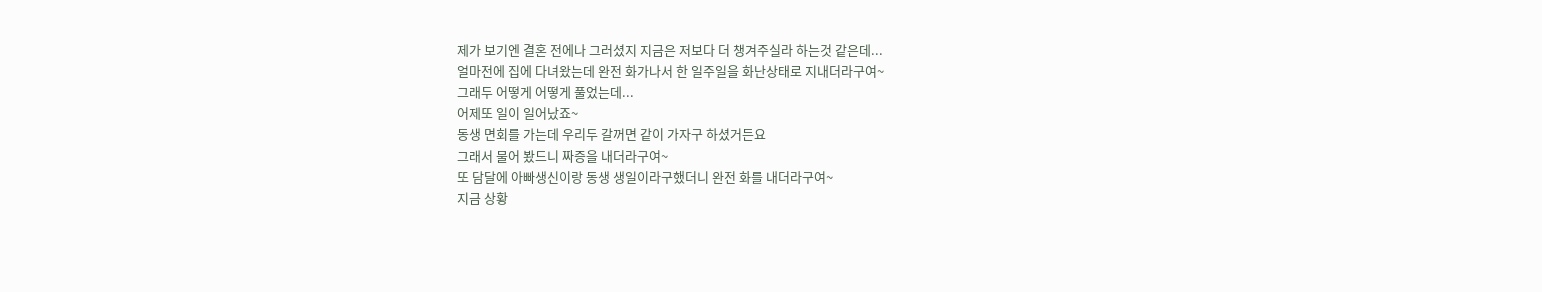제가 보기엔 결혼 전에나 그러셨지 지금은 저보다 더 챙겨주실라 하는것 같은데...
얼마전에 집에 다녀왔는데 완전 화가나서 한 일주일을 화난상태로 지내더라구여~
그래두 어떻게 어떻게 풀었는데...
어제또 일이 일어났죠~
동생 면회를 가는데 우리두 갈꺼면 같이 가자구 하셨거든요
그래서 물어 봤드니 짜증을 내더라구여~
또 담달에 아빠생신이랑 동생 생일이라구했더니 완전 화를 내더라구여~
지금 상황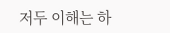저두 이해는 하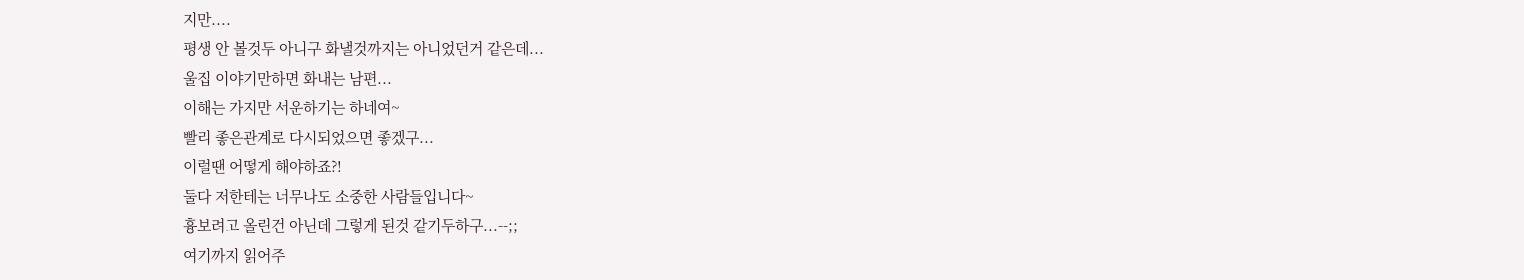지만....
평생 안 볼것두 아니구 화낼것까지는 아니었던거 같은데...
울집 이야기만하면 화내는 남편...
이해는 가지만 서운하기는 하네여~
빨리 좋은관계로 다시되었으면 좋겠구...
이럴땐 어떻게 해야하죠?!
둘다 저한테는 너무나도 소중한 사람들입니다~
흉보려고 올린건 아닌데 그렇게 된것 같기두하구...--;;
여기까지 읽어주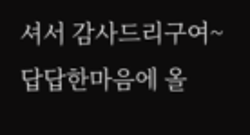셔서 감사드리구여~
답답한마음에 올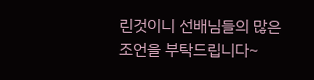린것이니 선배님들의 많은 조언을 부탁드립니다~